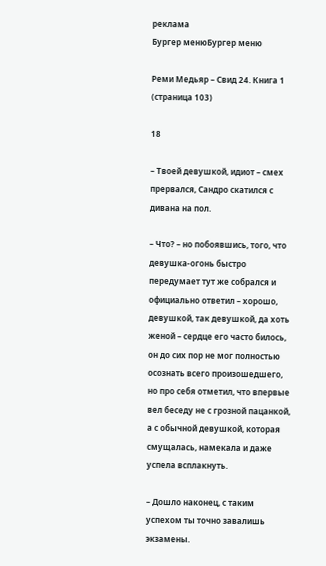реклама
Бургер менюБургер меню

Реми Медьяр – Свид 24. Книга 1 (страница 103)

18

– Твоей девушкой, идиот – смех прервался, Сандро скатился с дивана на пол.

– Что? – но побоявшись, того, что девушка-огонь быстро передумает тут же собрался и официально ответил – хорошо, девушкой, так девушкой, да хоть женой – сердце его часто билось, он до сих пор не мог полностью осознать всего произошедшего, но про себя отметил, что впервые вел беседу не с грозной пацанкой, а с обычной девушкой, которая смущалась, намекала и даже успела всплакнуть.

– Дошло наконец, с таким успехом ты точно завалишь экзамены.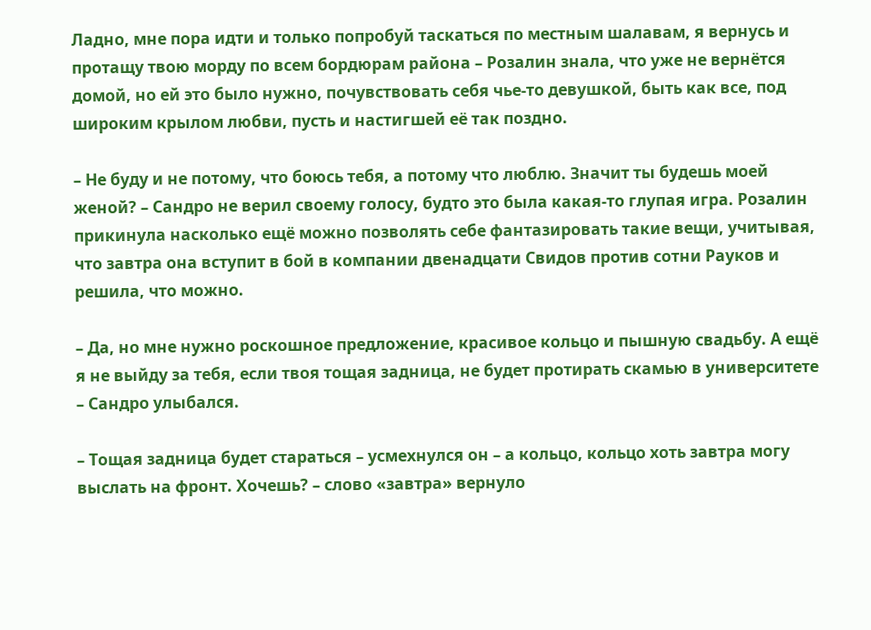Ладно, мне пора идти и только попробуй таскаться по местным шалавам, я вернусь и протащу твою морду по всем бордюрам района – Розалин знала, что уже не вернётся домой, но ей это было нужно, почувствовать себя чье-то девушкой, быть как все, под широким крылом любви, пусть и настигшей её так поздно.

– Не буду и не потому, что боюсь тебя, а потому что люблю. Значит ты будешь моей женой? – Сандро не верил своему голосу, будто это была какая-то глупая игра. Розалин прикинула насколько ещё можно позволять себе фантазировать такие вещи, учитывая, что завтра она вступит в бой в компании двенадцати Свидов против сотни Рауков и решила, что можно.

– Да, но мне нужно роскошное предложение, красивое кольцо и пышную свадьбу. А ещё я не выйду за тебя, если твоя тощая задница, не будет протирать скамью в университете – Сандро улыбался.

– Тощая задница будет стараться – усмехнулся он – а кольцо, кольцо хоть завтра могу выслать на фронт. Хочешь? – слово «завтра» вернуло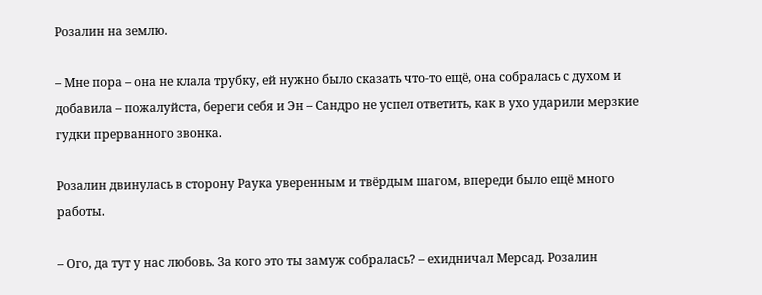Розалин на землю.

– Мне пора – она не клала трубку, ей нужно было сказать что-то ещё, она собралась с духом и добавила – пожалуйста, береги себя и Эн – Сандро не успел ответить, как в ухо ударили мерзкие гудки прерванного звонка.

Розалин двинулась в сторону Раука уверенным и твёрдым шагом, впереди было ещё много работы.

– Ого, да тут у нас любовь. За кого это ты замуж собралась? – ехидничал Мерсад. Розалин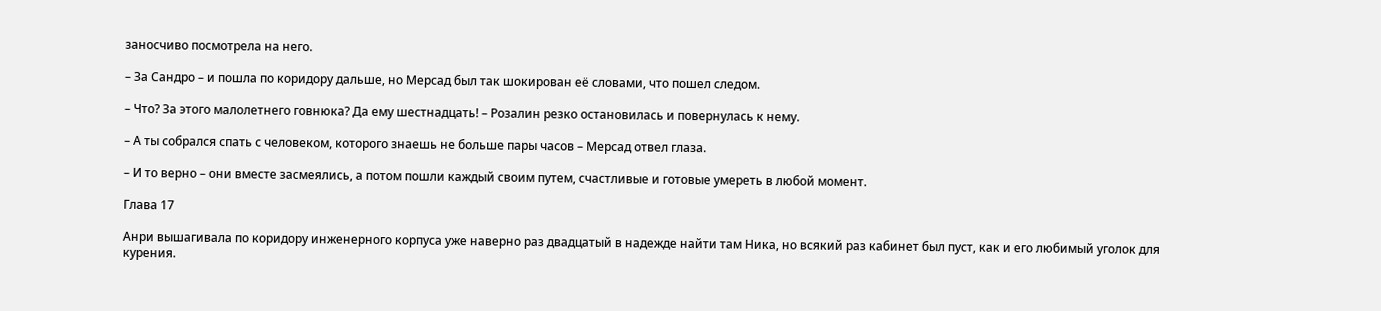заносчиво посмотрела на него.

– За Сандро – и пошла по коридору дальше, но Мерсад был так шокирован её словами, что пошел следом.

– Что? За этого малолетнего говнюка? Да ему шестнадцать! – Розалин резко остановилась и повернулась к нему.

– А ты собрался спать с человеком, которого знаешь не больше пары часов – Мерсад отвел глаза.

– И то верно – они вместе засмеялись, а потом пошли каждый своим путем, счастливые и готовые умереть в любой момент.

Глава 17

Анри вышагивала по коридору инженерного корпуса уже наверно раз двадцатый в надежде найти там Ника, но всякий раз кабинет был пуст, как и его любимый уголок для курения.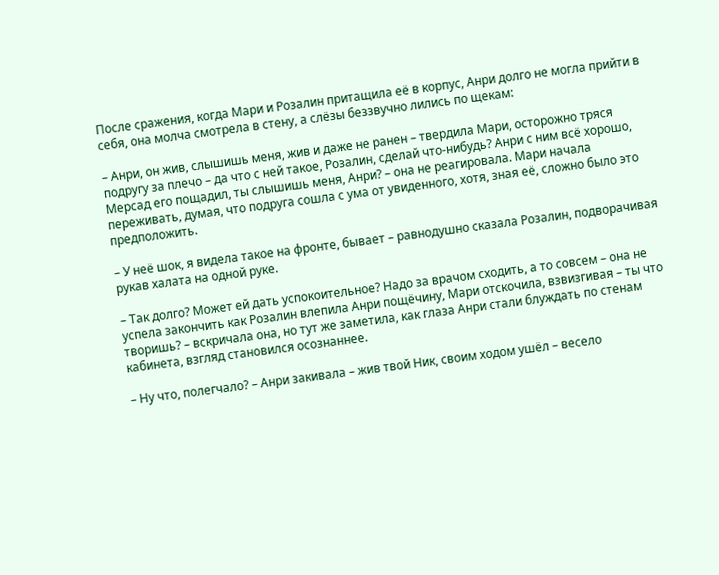После сражения, когда Мари и Розалин притащила её в корпус, Анри долго не могла прийти в себя, она молча смотрела в стену, а слёзы беззвучно лились по щекам:

– Анри, он жив, слышишь меня, жив и даже не ранен – твердила Мари, осторожно тряся подругу за плечо – да что с ней такое, Розалин, сделай что-нибудь? Анри с ним всё хорошо, Мерсад его пощадил, ты слышишь меня, Анри? – она не реагировала. Мари начала переживать, думая, что подруга сошла с ума от увиденного, хотя, зная её, сложно было это предположить.

– У неё шок, я видела такое на фронте, бывает – равнодушно сказала Розалин, подворачивая рукав халата на одной руке.

– Так долго? Может ей дать успокоительное? Надо за врачом сходить, а то совсем – она не успела закончить как Розалин влепила Анри пощёчину, Мари отскочила, взвизгивая – ты что творишь? – вскричала она, но тут же заметила, как глаза Анри стали блуждать по стенам кабинета, взгляд становился осознаннее.

– Ну что, полегчало? – Анри закивала – жив твой Ник, своим ходом ушёл – весело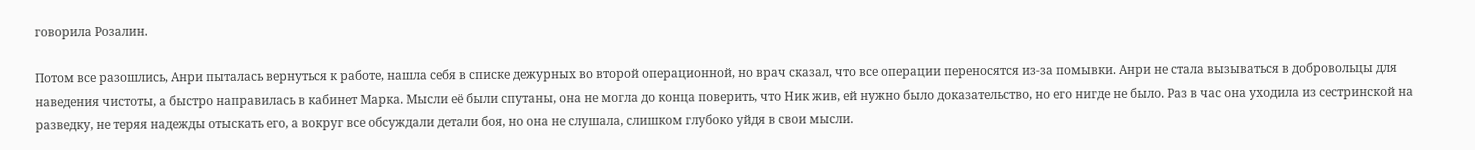говорила Розалин.

Потом все разошлись, Анри пыталась вернуться к работе, нашла себя в списке дежурных во второй операционной, но врач сказал, что все операции переносятся из-за помывки. Анри не стала вызываться в добровольцы для наведения чистоты, а быстро направилась в кабинет Марка. Мысли её были спутаны, она не могла до конца поверить, что Ник жив, ей нужно было доказательство, но его нигде не было. Раз в час она уходила из сестринской на разведку, не теряя надежды отыскать его, а вокруг все обсуждали детали боя, но она не слушала, слишком глубоко уйдя в свои мысли.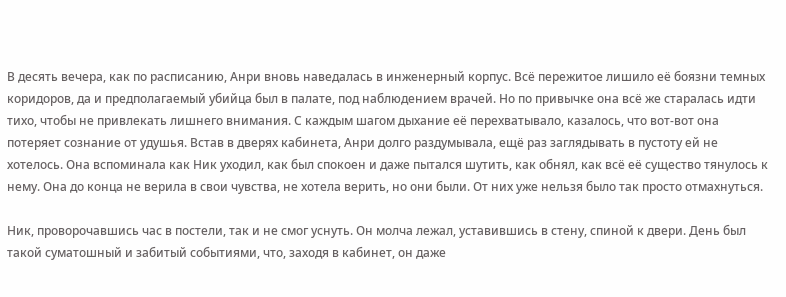В десять вечера, как по расписанию, Анри вновь наведалась в инженерный корпус. Всё пережитое лишило её боязни темных коридоров, да и предполагаемый убийца был в палате, под наблюдением врачей. Но по привычке она всё же старалась идти тихо, чтобы не привлекать лишнего внимания. С каждым шагом дыхание её перехватывало, казалось, что вот-вот она потеряет сознание от удушья. Встав в дверях кабинета, Анри долго раздумывала, ещё раз заглядывать в пустоту ей не хотелось. Она вспоминала как Ник уходил, как был спокоен и даже пытался шутить, как обнял, как всё её существо тянулось к нему. Она до конца не верила в свои чувства, не хотела верить, но они были. От них уже нельзя было так просто отмахнуться.

Ник, проворочавшись час в постели, так и не смог уснуть. Он молча лежал, уставившись в стену, спиной к двери. День был такой суматошный и забитый событиями, что, заходя в кабинет, он даже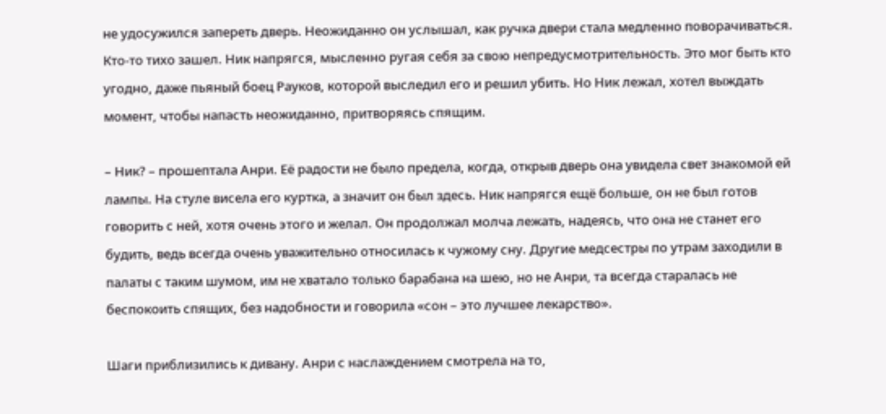не удосужился запереть дверь. Неожиданно он услышал, как ручка двери стала медленно поворачиваться. Кто-то тихо зашел. Ник напрягся, мысленно ругая себя за свою непредусмотрительность. Это мог быть кто угодно, даже пьяный боец Рауков, которой выследил его и решил убить. Но Ник лежал, хотел выждать момент, чтобы напасть неожиданно, притворяясь спящим.

– Ник? – прошептала Анри. Её радости не было предела, когда, открыв дверь она увидела свет знакомой ей лампы. На стуле висела его куртка, а значит он был здесь. Ник напрягся ещё больше, он не был готов говорить с ней, хотя очень этого и желал. Он продолжал молча лежать, надеясь, что она не станет его будить, ведь всегда очень уважительно относилась к чужому сну. Другие медсестры по утрам заходили в палаты с таким шумом, им не хватало только барабана на шею, но не Анри, та всегда старалась не беспокоить спящих, без надобности и говорила «сон – это лучшее лекарство».

Шаги приблизились к дивану. Анри с наслаждением смотрела на то,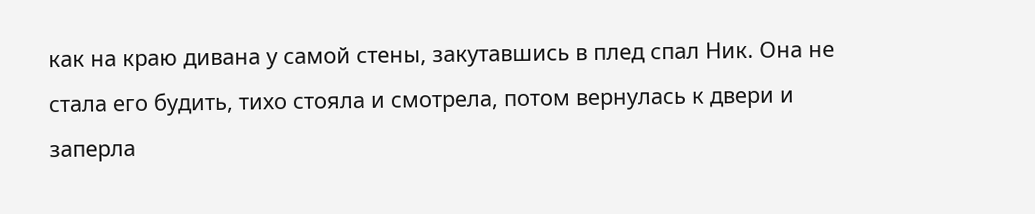как на краю дивана у самой стены, закутавшись в плед спал Ник. Она не стала его будить, тихо стояла и смотрела, потом вернулась к двери и заперла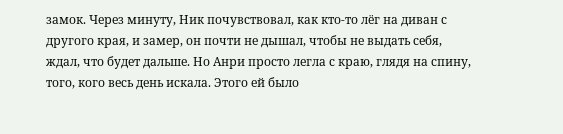замок. Через минуту, Ник почувствовал, как кто-то лёг на диван с другого края, и замер, он почти не дышал, чтобы не выдать себя, ждал, что будет дальше. Но Анри просто легла с краю, глядя на спину, того, кого весь день искала. Этого ей было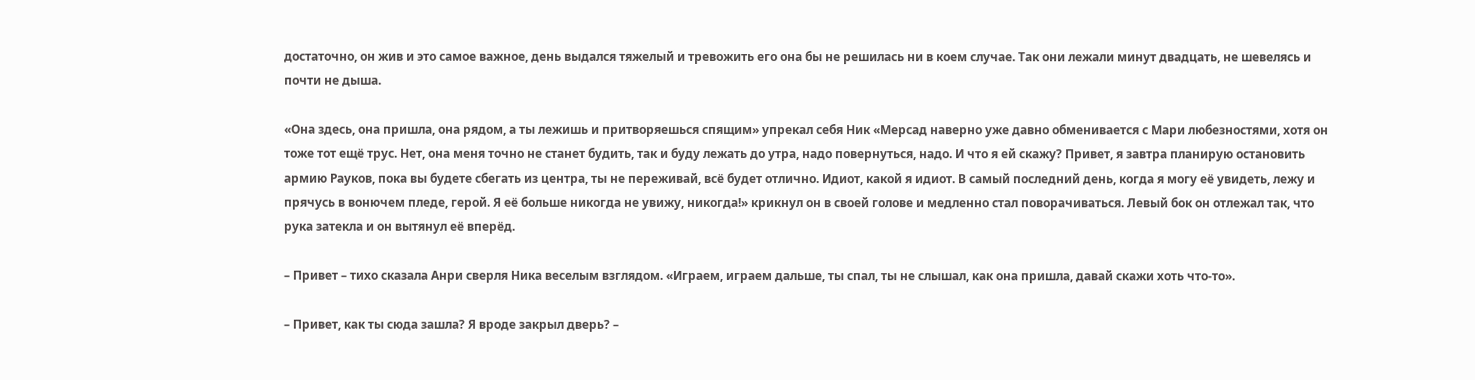достаточно, он жив и это самое важное, день выдался тяжелый и тревожить его она бы не решилась ни в коем случае. Так они лежали минут двадцать, не шевелясь и почти не дыша.

«Она здесь, она пришла, она рядом, а ты лежишь и притворяешься спящим» упрекал себя Ник «Мерсад наверно уже давно обменивается с Мари любезностями, хотя он тоже тот ещё трус. Нет, она меня точно не станет будить, так и буду лежать до утра, надо повернуться, надо. И что я ей скажу? Привет, я завтра планирую остановить армию Рауков, пока вы будете сбегать из центра, ты не переживай, всё будет отлично. Идиот, какой я идиот. В самый последний день, когда я могу её увидеть, лежу и прячусь в вонючем пледе, герой. Я её больше никогда не увижу, никогда!» крикнул он в своей голове и медленно стал поворачиваться. Левый бок он отлежал так, что рука затекла и он вытянул её вперёд.

– Привет – тихо сказала Анри сверля Ника веселым взглядом. «Играем, играем дальше, ты спал, ты не слышал, как она пришла, давай скажи хоть что-то».

– Привет, как ты сюда зашла? Я вроде закрыл дверь? –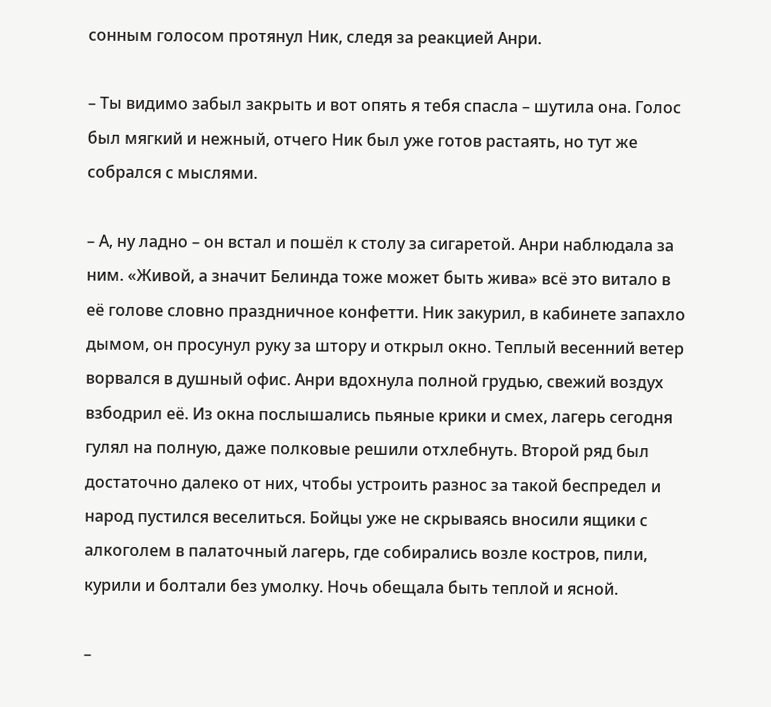сонным голосом протянул Ник, следя за реакцией Анри.

– Ты видимо забыл закрыть и вот опять я тебя спасла – шутила она. Голос был мягкий и нежный, отчего Ник был уже готов растаять, но тут же собрался с мыслями.

– А, ну ладно – он встал и пошёл к столу за сигаретой. Анри наблюдала за ним. «Живой, а значит Белинда тоже может быть жива» всё это витало в её голове словно праздничное конфетти. Ник закурил, в кабинете запахло дымом, он просунул руку за штору и открыл окно. Теплый весенний ветер ворвался в душный офис. Анри вдохнула полной грудью, свежий воздух взбодрил её. Из окна послышались пьяные крики и смех, лагерь сегодня гулял на полную, даже полковые решили отхлебнуть. Второй ряд был достаточно далеко от них, чтобы устроить разнос за такой беспредел и народ пустился веселиться. Бойцы уже не скрываясь вносили ящики с алкоголем в палаточный лагерь, где собирались возле костров, пили, курили и болтали без умолку. Ночь обещала быть теплой и ясной.

–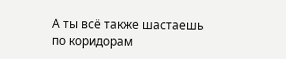А ты всё также шастаешь по коридорам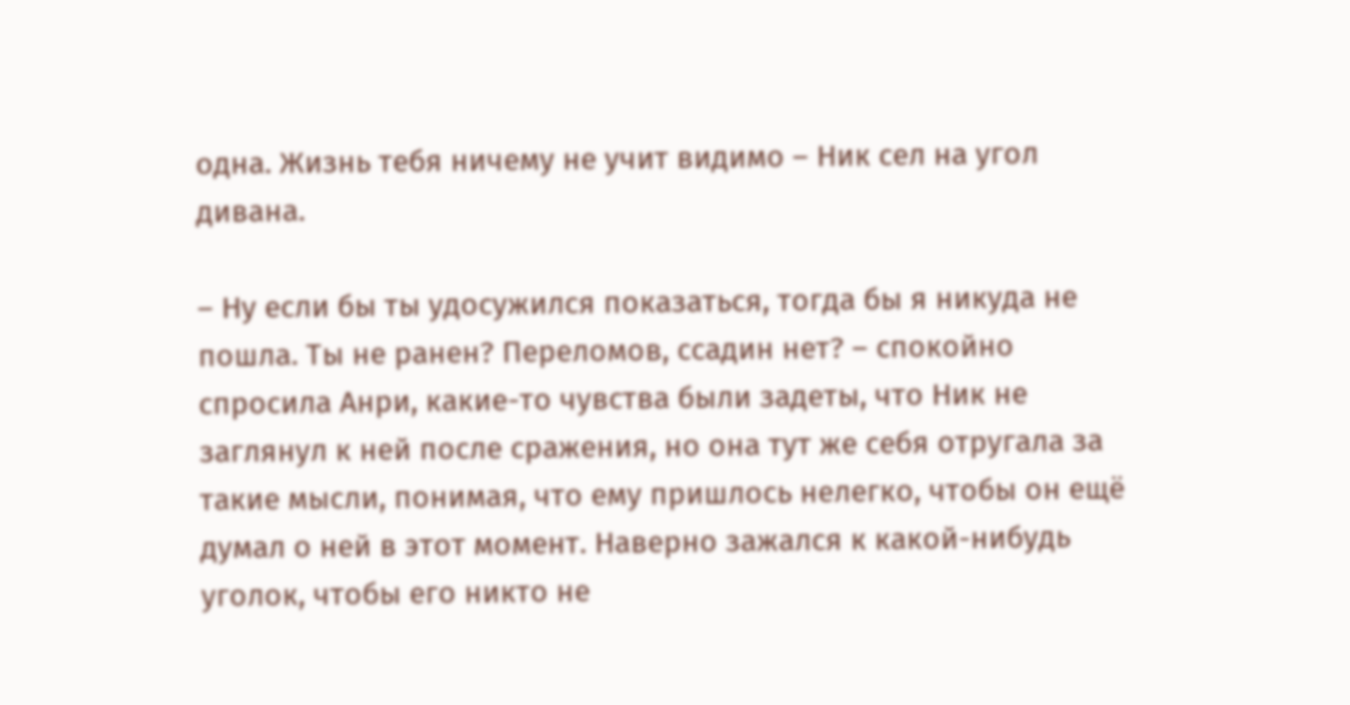одна. Жизнь тебя ничему не учит видимо – Ник сел на угол дивана.

– Ну если бы ты удосужился показаться, тогда бы я никуда не пошла. Ты не ранен? Переломов, ссадин нет? – спокойно спросила Анри, какие-то чувства были задеты, что Ник не заглянул к ней после сражения, но она тут же себя отругала за такие мысли, понимая, что ему пришлось нелегко, чтобы он ещё думал о ней в этот момент. Наверно зажался к какой-нибудь уголок, чтобы его никто не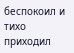беспокоил и тихо приходил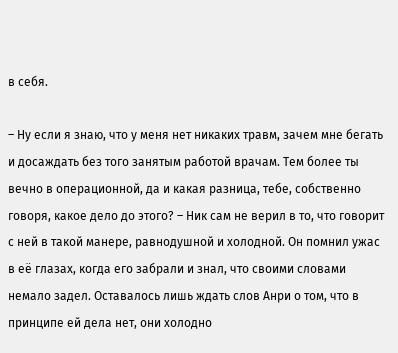в себя.

– Ну если я знаю, что у меня нет никаких травм, зачем мне бегать и досаждать без того занятым работой врачам. Тем более ты вечно в операционной, да и какая разница, тебе, собственно говоря, какое дело до этого? – Ник сам не верил в то, что говорит с ней в такой манере, равнодушной и холодной. Он помнил ужас в её глазах, когда его забрали и знал, что своими словами немало задел. Оставалось лишь ждать слов Анри о том, что в принципе ей дела нет, они холодно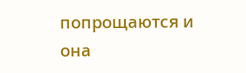попрощаются и она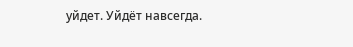уйдет. Уйдёт навсегда.